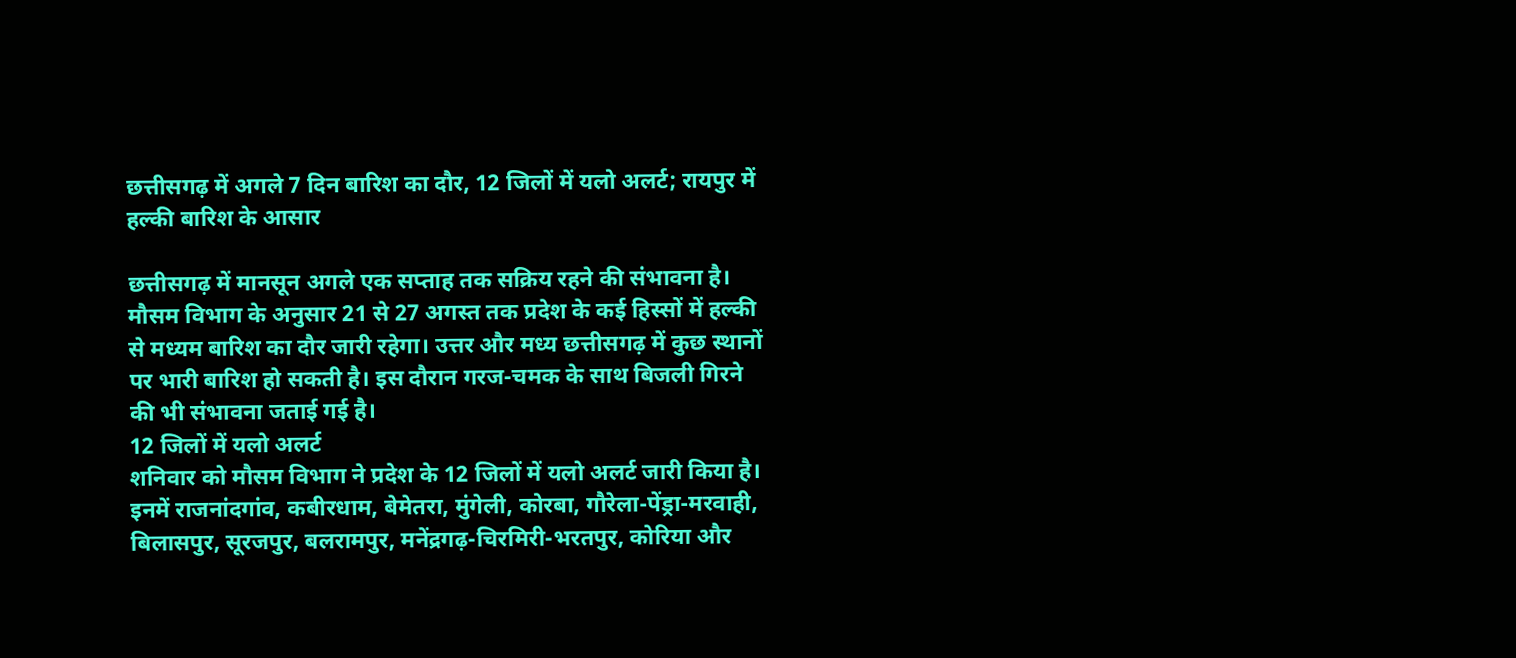छत्तीसगढ़ में अगले 7 दिन बारिश का दौर, 12 जिलों में यलो अलर्ट; रायपुर में हल्की बारिश के आसार

छत्तीसगढ़ में मानसून अगले एक सप्ताह तक सक्रिय रहने की संभावना है। मौसम विभाग के अनुसार 21 से 27 अगस्त तक प्रदेश के कई हिस्सों में हल्की से मध्यम बारिश का दौर जारी रहेगा। उत्तर और मध्य छत्तीसगढ़ में कुछ स्थानों पर भारी बारिश हो सकती है। इस दौरान गरज-चमक के साथ बिजली गिरने की भी संभावना जताई गई है।
12 जिलों में यलो अलर्ट
शनिवार को मौसम विभाग ने प्रदेश के 12 जिलों में यलो अलर्ट जारी किया है। इनमें राजनांदगांव, कबीरधाम, बेमेतरा, मुंगेली, कोरबा, गौरेला-पेंड्रा-मरवाही, बिलासपुर, सूरजपुर, बलरामपुर, मनेंद्रगढ़-चिरमिरी-भरतपुर, कोरिया और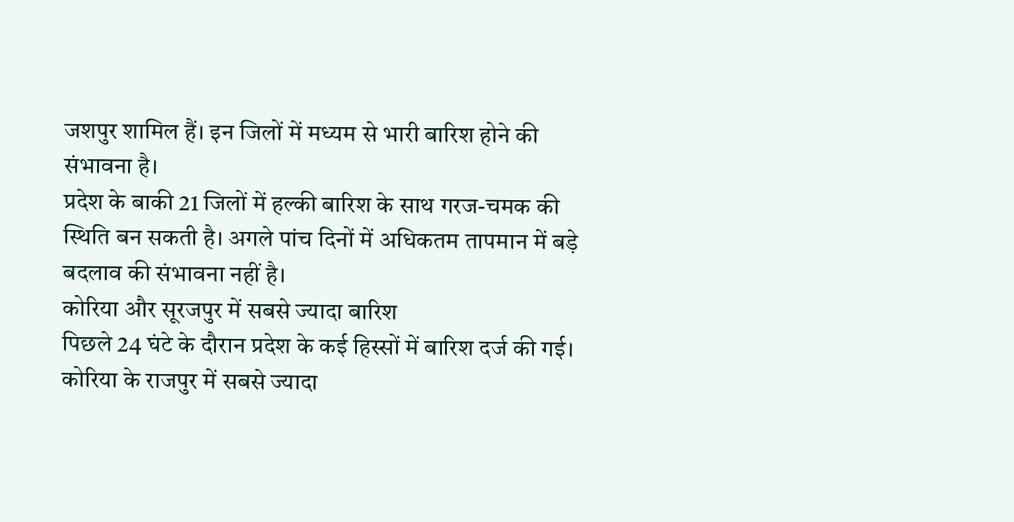जशपुर शामिल हैं। इन जिलों में मध्यम से भारी बारिश होने की संभावना है।
प्रदेश के बाकी 21 जिलों में हल्की बारिश के साथ गरज-चमक की स्थिति बन सकती है। अगले पांच दिनों में अधिकतम तापमान में बड़े बदलाव की संभावना नहीं है।
कोरिया और सूरजपुर में सबसे ज्यादा बारिश
पिछले 24 घंटे के दौरान प्रदेश के कई हिस्सों में बारिश दर्ज की गई। कोरिया के राजपुर में सबसे ज्यादा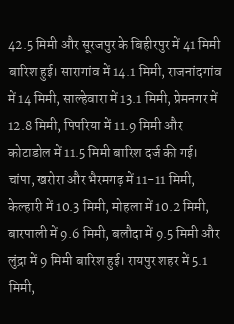42.5 मिमी और सूरजपुर के बिहीरपुर में 41 मिमी बारिश हुई। सारागांव में 14.1 मिमी, राजनांदगांव में 14 मिमी, साल्हेवारा में 13.1 मिमी, प्रेमनगर में 12.8 मिमी, पिपरिया में 11.9 मिमी और कोटाडोल में 11.5 मिमी बारिश दर्ज की गई।
चांपा, खरोरा और भैरमगढ़ में 11-11 मिमी, केल्हारी में 10.3 मिमी, मोहला में 10.2 मिमी, बारपाली में 9.6 मिमी, बलौदा में 9.5 मिमी और लुंद्रा में 9 मिमी बारिश हुई। रायपुर शहर में 5.1 मिमी,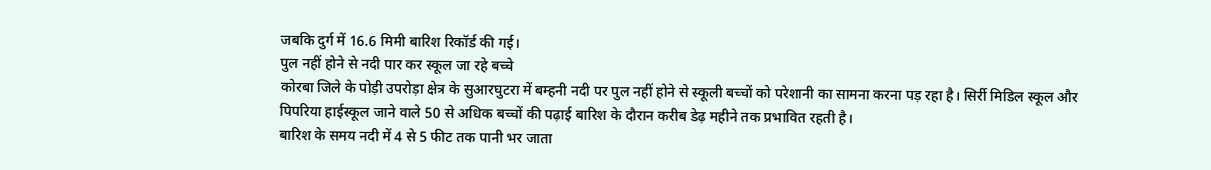जबकि दुर्ग में 16.6 मिमी बारिश रिकॉर्ड की गई।
पुल नहीं होने से नदी पार कर स्कूल जा रहे बच्चे
कोरबा जिले के पोड़ी उपरोड़ा क्षेत्र के सुआरघुटरा में बम्हनी नदी पर पुल नहीं होने से स्कूली बच्चों को परेशानी का सामना करना पड़ रहा है। सिर्री मिडिल स्कूल और पिपरिया हाईस्कूल जाने वाले 50 से अधिक बच्चों की पढ़ाई बारिश के दौरान करीब डेढ़ महीने तक प्रभावित रहती है।
बारिश के समय नदी में 4 से 5 फीट तक पानी भर जाता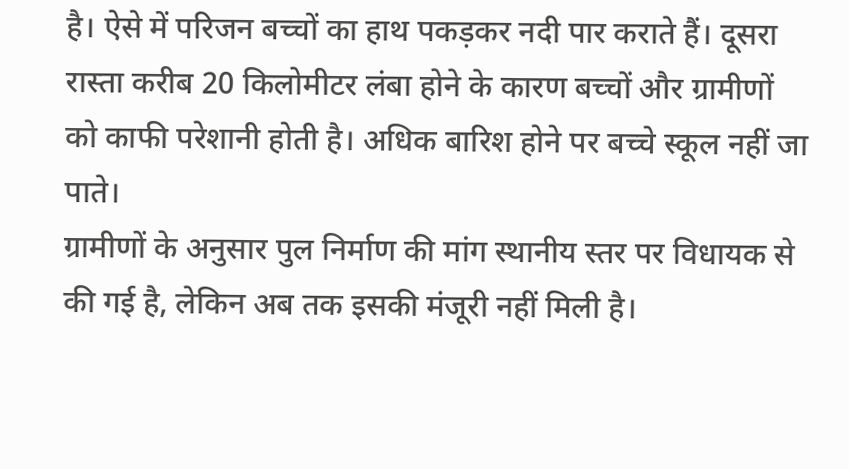है। ऐसे में परिजन बच्चों का हाथ पकड़कर नदी पार कराते हैं। दूसरा रास्ता करीब 20 किलोमीटर लंबा होने के कारण बच्चों और ग्रामीणों को काफी परेशानी होती है। अधिक बारिश होने पर बच्चे स्कूल नहीं जा पाते।
ग्रामीणों के अनुसार पुल निर्माण की मांग स्थानीय स्तर पर विधायक से की गई है, लेकिन अब तक इसकी मंजूरी नहीं मिली है।